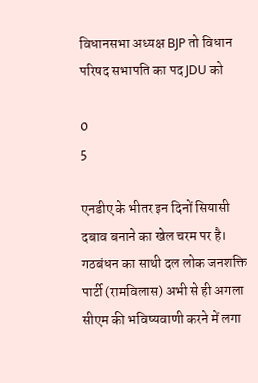विधानसभा अध्यक्ष BJP तो विधान परिषद सभापति का पद JDU को

0
5

एनडीए के भीतर इन दिनों सियासी दबाव बनाने का खेल चरम पर है। गठबंधन का साथी दल लोक जनशक्ति पार्टी (रामविलास) अभी से ही अगला सीएम की भविष्यवाणी करने में लगा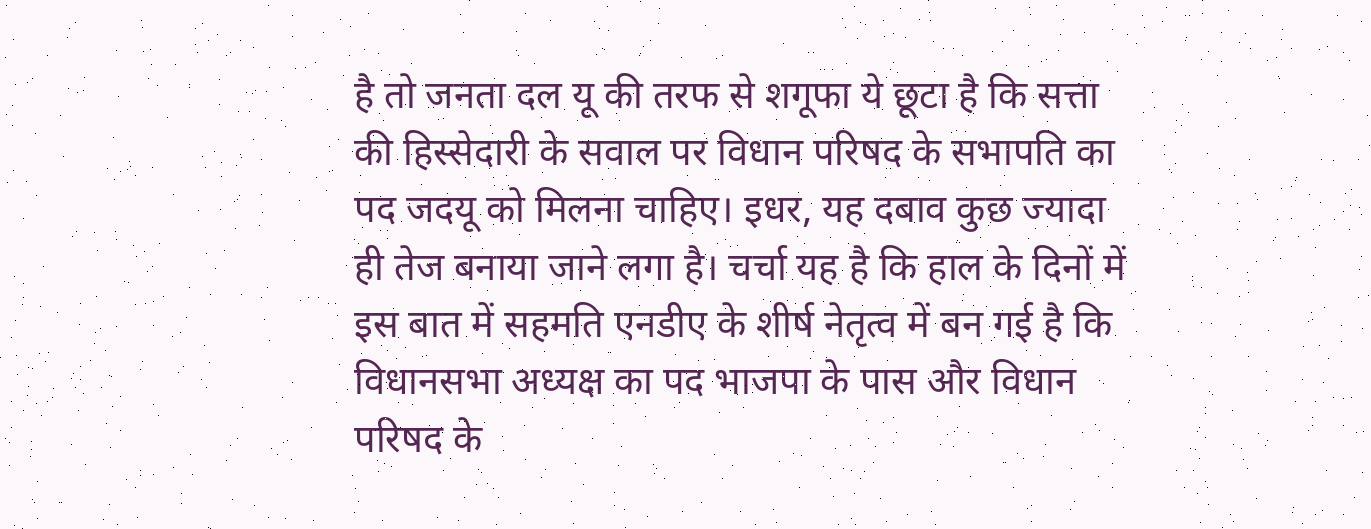है तो जनता दल यू की तरफ से शगूफा ये छूटा है कि सत्ता की हिस्सेदारी के सवाल पर विधान परिषद के सभापति का पद जदयू को मिलना चाहिए। इधर, यह दबाव कुछ ज्यादा ही तेज बनाया जाने लगा है। चर्चा यह है कि हाल के दिनों में इस बात में सहमति एनडीए के शीर्ष नेतृत्व में बन गई है कि विधानसभा अध्यक्ष का पद भाजपा के पास और विधान परिषद के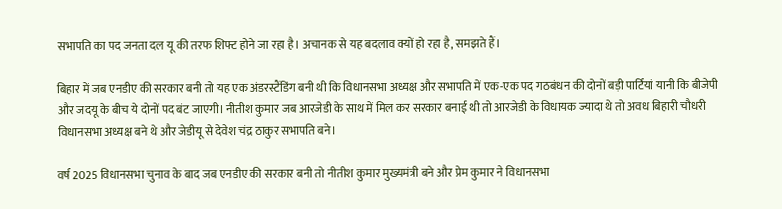सभापति का पद जनता दल यू की तरफ शिफ्ट होने जा रहा है। अचानक से यह बदलाव क्यों हो रहा है, समझते हैं।

बिहार में जब एनडीए की सरकार बनी तो यह एक अंडरस्टैंडिंग बनी थी कि विधानसभा अध्यक्ष और सभापति में एक-एक पद गठबंधन की दोनों बड़ी पार्टियां यानी कि बीजेपी और जदयू के बीच ये दोनों पद बंट जाएगी। नीतीश कुमार जब आरजेडी के साथ में मिल कर सरकार बनाई थी तो आरजेडी के विधायक ज्यादा थे तो अवध बिहारी चौधरी विधानसभा अध्यक्ष बने थे और जेडीयू से देवेश चंद्र ठाकुर सभापति बने।

वर्ष 2025 विधानसभा चुनाव के बाद जब एनडीए की सरकार बनी तो नीतीश कुमार मुख्यमंत्री बने और प्रेम कुमार ने विधानसभा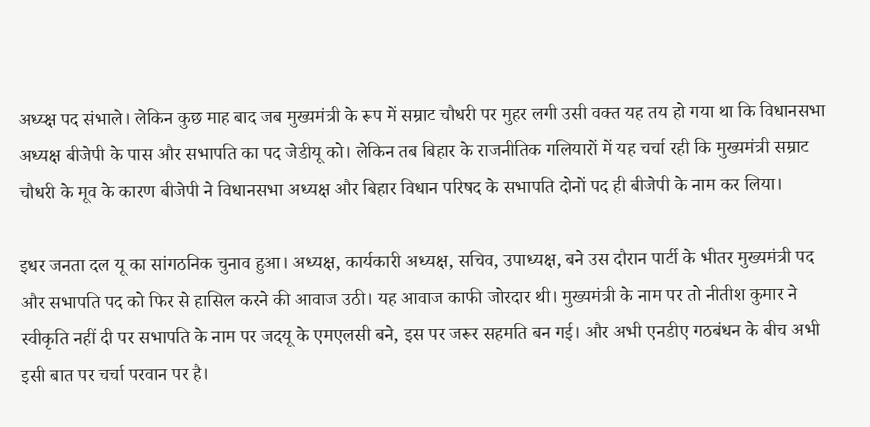अध्य्क्ष पद संभाले। लेकिन कुछ माह बाद जब मुख्यमंत्री के रूप में सम्राट चौधरी पर मुहर लगी उसी वक्त यह तय हो गया था कि विधानसभा अध्यक्ष बीजेपी के पास और सभापति का पद जेडीयू को। लेकिन तब बिहार के राजनीतिक गलियारों में यह चर्चा रही कि मुख्यमंत्री सम्राट चौधरी के मूव के कारण बीजेपी ने विधानसभा अध्यक्ष और बिहार विधान परिषद के सभापति दोनों पद ही बीजेपी के नाम कर लिया।

इधर जनता दल यू का सांगठनिक चुनाव हुआ। अध्यक्ष, कार्यकारी अध्यक्ष, सचिव, उपाध्यक्ष, बने उस दौरान पार्टी के भीतर मुख्यमंत्री पद और सभापति पद को फिर से हासिल करने की आवाज उठी। यह आवाज काफी जोरदार थी। मुख्यमंत्री के नाम पर तो नीतीश कुमार ने स्वीकृति नहीं दी पर सभापति के नाम पर जदयू के एमएलसी बने, इस पर जरूर सहमति बन गई। और अभी एनडीए गठबंधन के बीच अभी इसी बात पर चर्चा परवान पर है।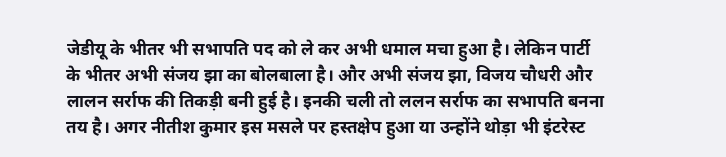जेडीयू के भीतर भी सभापति पद को ले कर अभी धमाल मचा हुआ है। लेकिन पार्टी के भीतर अभी संजय झा का बोलबाला है। और अभी संजय झा, विजय चौधरी और लालन सर्राफ की तिकड़ी बनी हुई है। इनकी चली तो ललन सर्राफ का सभापति बनना तय है। अगर नीतीश कुमार इस मसले पर हस्तक्षेप हुआ या उन्होंने थोड़ा भी इंटरेस्ट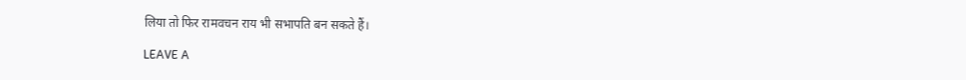लिया तो फिर रामवचन राय भी सभापति बन सकते हैं।

LEAVE A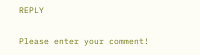REPLY

Please enter your comment!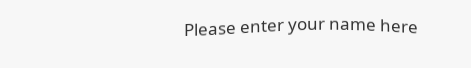Please enter your name here